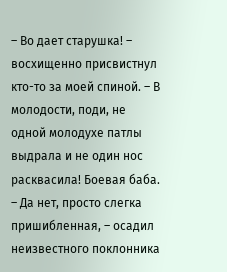– Во дает старушка! – восхищенно присвистнул кто-то за моей спиной. – В молодости, поди, не одной молодухе патлы выдрала и не один нос расквасила! Боевая баба.
– Да нет, просто слегка пришибленная, – осадил неизвестного поклонника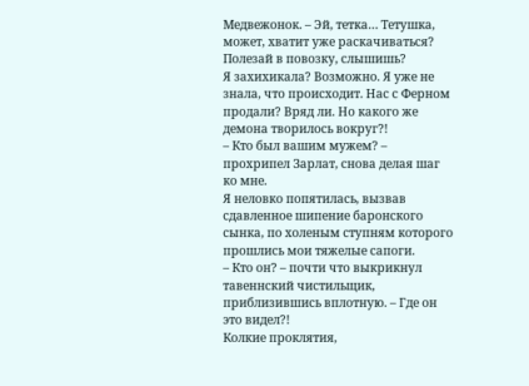Медвежонок. – Эй, тетка… Тетушка, может, хватит уже раскачиваться? Полезай в повозку, слышишь?
Я захихикала? Возможно. Я уже не знала, что происходит. Нас с Ферном продали? Вряд ли. Но какого же демона творилось вокруг?!
– Кто был вашим мужем? – прохрипел Зарлат, снова делая шаг ко мне.
Я неловко попятилась, вызвав сдавленное шипение баронского сынка, по холеным ступням которого прошлись мои тяжелые сапоги.
– Кто он? – почти что выкрикнул тавеннский чистильщик, приблизившись вплотную. – Где он это видел?!
Колкие проклятия,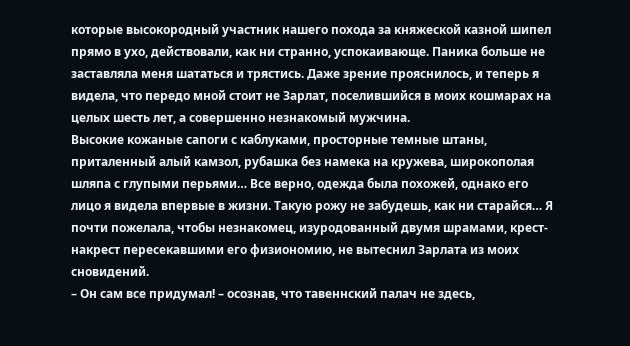которые высокородный участник нашего похода за княжеской казной шипел прямо в ухо, действовали, как ни странно, успокаивающе. Паника больше не заставляла меня шататься и трястись. Даже зрение прояснилось, и теперь я видела, что передо мной стоит не Зарлат, поселившийся в моих кошмарах на целых шесть лет, а совершенно незнакомый мужчина.
Высокие кожаные сапоги с каблуками, просторные темные штаны, приталенный алый камзол, рубашка без намека на кружева, широкополая шляпа с глупыми перьями… Все верно, одежда была похожей, однако его лицо я видела впервые в жизни. Такую рожу не забудешь, как ни старайся… Я почти пожелала, чтобы незнакомец, изуродованный двумя шрамами, крест-накрест пересекавшими его физиономию, не вытеснил Зарлата из моих сновидений.
– Он сам все придумал! – осознав, что тавеннский палач не здесь,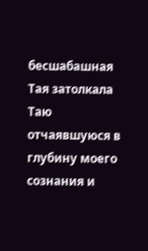бесшабашная Тая затолкала Таю отчаявшуюся в глубину моего сознания и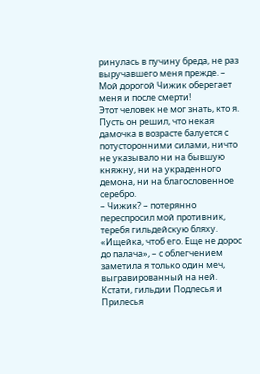ринулась в пучину бреда, не раз выручавшего меня прежде. – Мой дорогой Чижик оберегает меня и после смерти!
Этот человек не мог знать, кто я. Пусть он решил, что некая дамочка в возрасте балуется с потусторонними силами, ничто не указывало ни на бывшую княжну, ни на украденного демона, ни на благословенное серебро.
– Чижик? – потерянно переспросил мой противник, теребя гильдейскую бляху.
«Ищейка, чтоб его. Еще не дорос до палача», – с облегчением заметила я только один меч, выгравированный на ней.
Кстати, гильдии Подлесья и Прилесья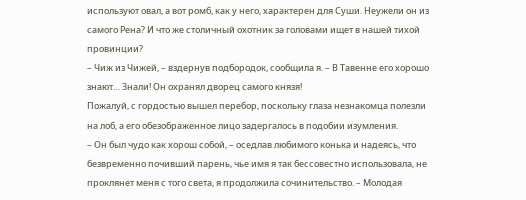используют овал, а вот ромб, как у него, характерен для Суши. Неужели он из самого Рена? И что же столичный охотник за головами ищет в нашей тихой провинции?
– Чиж из Чижей, – вздернув подбородок, сообщила я. – В Тавенне его хорошо знают… Знали! Он охранял дворец самого князя!
Пожалуй, с гордостью вышел перебор, поскольку глаза незнакомца полезли на лоб, а его обезображенное лицо задергалось в подобии изумления.
– Он был чудо как хорош собой, – оседлав любимого конька и надеясь, что безвременно почивший парень, чье имя я так бессовестно использовала, не проклянет меня с того света, я продолжила сочинительство. – Молодая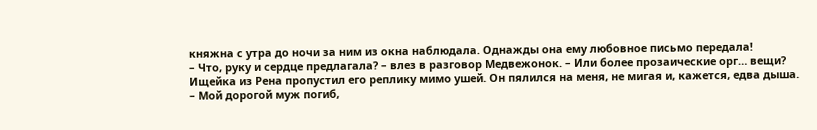княжна с утра до ночи за ним из окна наблюдала. Однажды она ему любовное письмо передала!
– Что, руку и сердце предлагала? – влез в разговор Медвежонок. – Или более прозаические орг… вещи?
Ищейка из Рена пропустил его реплику мимо ушей. Он пялился на меня, не мигая и, кажется, едва дыша.
– Мой дорогой муж погиб,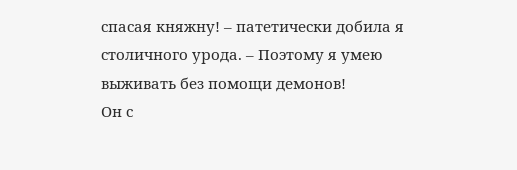спасая княжну! – патетически добила я столичного урода. – Поэтому я умею выживать без помощи демонов!
Он с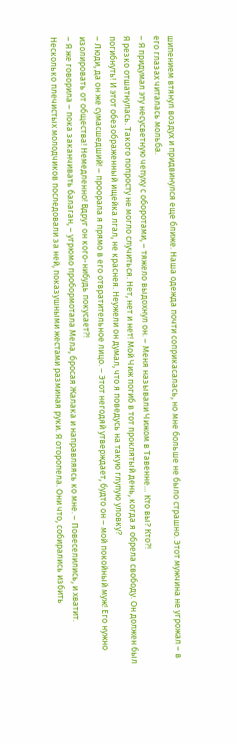шипением втянул воздух и придвинулся еще ближе. Наша одежда почти соприкасалась, но мне больше не было страшно. Этот мужчина не угрожал – в его глазах читалась мольба.
– Я придумал эту несусветную чепуху с оборотами, – тяжело выдохнул он. – Меня называли Чижом в Тавенне… Кто вы? Кто?!
Я резко отшатнулась. Такого попросту не могло случиться. Нет, нет и нет! Мой Чиж погиб в тот проклятый день, когда я обрела свободу. Он должен был погибнуть! И этот обезображенный ищейка лгал, не краснея. Неужели он думал, что я поведусь на такую глупую уловку?
– Люди, да он же сумасшедший! – проорала я прямо в его отвратительное лицо. – Этот негодяй утверждает, будто он – мой покойный муж! Его нужно изолировать от общества! Немедленно! Вдруг он кого-нибудь покусает?!
– Я же говорила – пока заканчивать балаган, – угрюмо пробормотала Мела, бросая Жалака и направляясь ко мне. – Повеселились, и хватит.
Несколько плечистых молодчиков последовали за ней, показушными жестами разминая руки. Я оторопела. Они что, собирались избить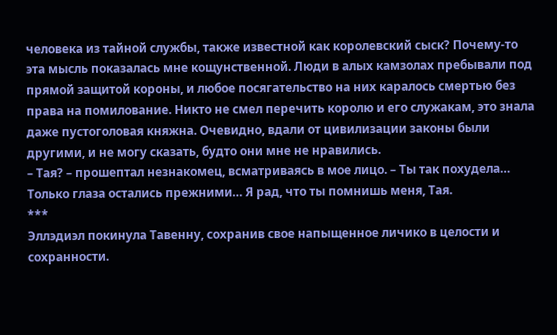человека из тайной службы, также известной как королевский сыск? Почему-то эта мысль показалась мне кощунственной. Люди в алых камзолах пребывали под прямой защитой короны, и любое посягательство на них каралось смертью без права на помилование. Никто не смел перечить королю и его служакам, это знала даже пустоголовая княжна. Очевидно, вдали от цивилизации законы были другими, и не могу сказать, будто они мне не нравились.
– Тая? – прошептал незнакомец, всматриваясь в мое лицо. – Ты так похудела… Только глаза остались прежними… Я рад, что ты помнишь меня, Тая.
***
Эллэдиэл покинула Тавенну, сохранив свое напыщенное личико в целости и сохранности.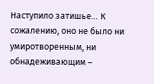Наступило затишье… К сожалению, оно не было ни умиротворенным, ни обнадеживающим –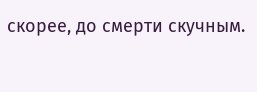скорее, до смерти скучным.